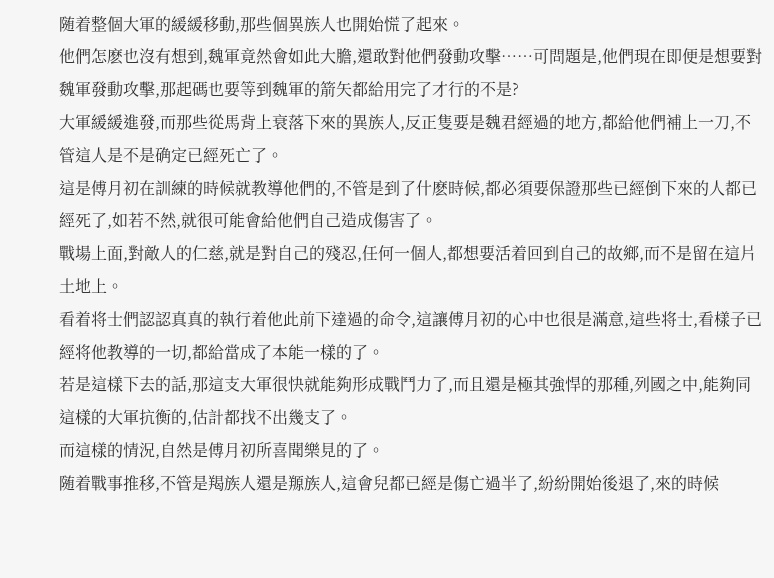随着整個大軍的緩緩移動,那些個異族人也開始慌了起來。
他們怎麽也沒有想到,魏軍竟然會如此大膽,還敢對他們發動攻擊……可問題是,他們現在即便是想要對魏軍發動攻擊,那起碼也要等到魏軍的箭矢都給用完了才行的不是?
大軍緩緩進發,而那些從馬背上衰落下來的異族人,反正隻要是魏君經過的地方,都給他們補上一刀,不管這人是不是确定已經死亡了。
這是傅月初在訓練的時候就教導他們的,不管是到了什麽時候,都必須要保證那些已經倒下來的人都已經死了,如若不然,就很可能會給他們自己造成傷害了。
戰場上面,對敵人的仁慈,就是對自己的殘忍,任何一個人,都想要活着回到自己的故鄉,而不是留在這片土地上。
看着将士們認認真真的執行着他此前下達過的命令,這讓傅月初的心中也很是滿意,這些将士,看樣子已經将他教導的一切,都給當成了本能一樣的了。
若是這樣下去的話,那這支大軍很快就能夠形成戰鬥力了,而且還是極其強悍的那種,列國之中,能夠同這樣的大軍抗衡的,估計都找不出幾支了。
而這樣的情況,自然是傅月初所喜聞樂見的了。
随着戰事推移,不管是羯族人還是羱族人,這會兒都已經是傷亡過半了,紛紛開始後退了,來的時候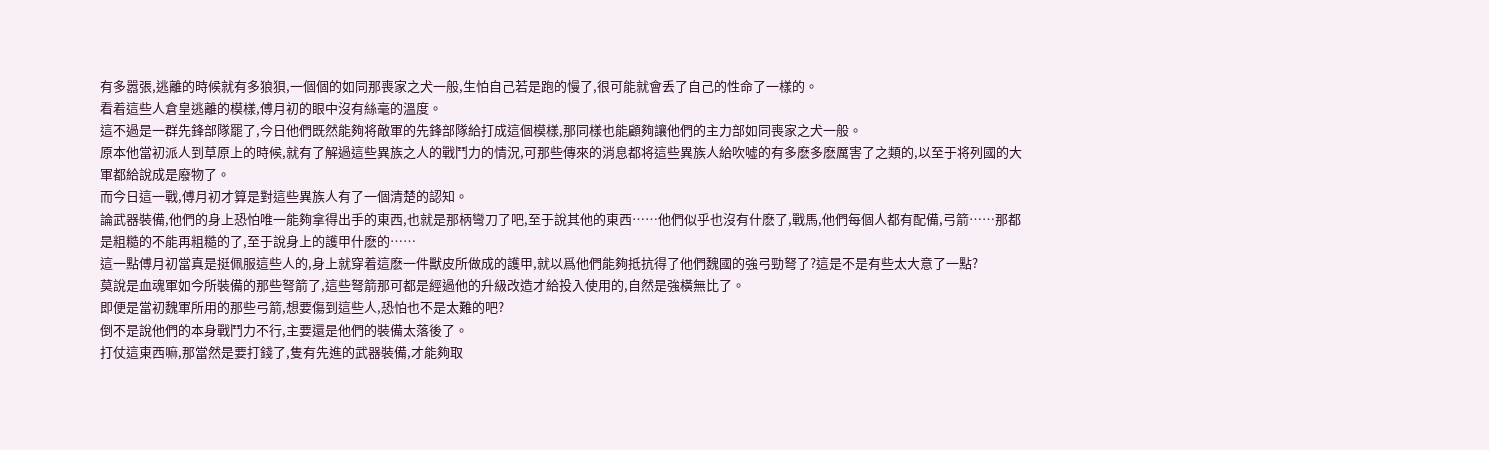有多嚣張,逃離的時候就有多狼狽,一個個的如同那喪家之犬一般,生怕自己若是跑的慢了,很可能就會丢了自己的性命了一樣的。
看着這些人倉皇逃離的模樣,傅月初的眼中沒有絲毫的溫度。
這不過是一群先鋒部隊罷了,今日他們既然能夠将敵軍的先鋒部隊給打成這個模樣,那同樣也能顧夠讓他們的主力部如同喪家之犬一般。
原本他當初派人到草原上的時候,就有了解過這些異族之人的戰鬥力的情況,可那些傳來的消息都将這些異族人給吹噓的有多麽多麽厲害了之類的,以至于将列國的大軍都給說成是廢物了。
而今日這一戰,傅月初才算是對這些異族人有了一個清楚的認知。
論武器裝備,他們的身上恐怕唯一能夠拿得出手的東西,也就是那柄彎刀了吧,至于說其他的東西……他們似乎也沒有什麽了,戰馬,他們每個人都有配備,弓箭……那都是粗糙的不能再粗糙的了,至于說身上的護甲什麽的……
這一點傅月初當真是挺佩服這些人的,身上就穿着這麽一件獸皮所做成的護甲,就以爲他們能夠抵抗得了他們魏國的強弓勁弩了?這是不是有些太大意了一點?
莫說是血魂軍如今所裝備的那些弩箭了,這些弩箭那可都是經過他的升級改造才給投入使用的,自然是強橫無比了。
即便是當初魏軍所用的那些弓箭,想要傷到這些人,恐怕也不是太難的吧?
倒不是說他們的本身戰鬥力不行,主要還是他們的裝備太落後了。
打仗這東西嘛,那當然是要打錢了,隻有先進的武器裝備,才能夠取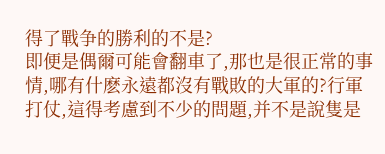得了戰争的勝利的不是?
即便是偶爾可能會翻車了,那也是很正常的事情,哪有什麽永遠都沒有戰敗的大軍的?行軍打仗,這得考慮到不少的問題,并不是說隻是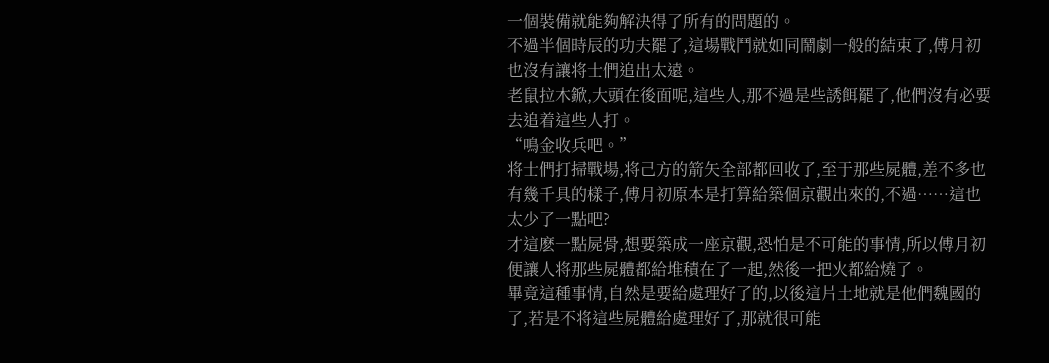一個裝備就能夠解決得了所有的問題的。
不過半個時辰的功夫罷了,這場戰鬥就如同鬧劇一般的結束了,傅月初也沒有讓将士們追出太遠。
老鼠拉木鍁,大頭在後面呢,這些人,那不過是些誘餌罷了,他們沒有必要去追着這些人打。
“鳴金收兵吧。”
将士們打掃戰場,将己方的箭矢全部都回收了,至于那些屍體,差不多也有幾千具的樣子,傅月初原本是打算給築個京觀出來的,不過……這也太少了一點吧?
才這麽一點屍骨,想要築成一座京觀,恐怕是不可能的事情,所以傅月初便讓人将那些屍體都給堆積在了一起,然後一把火都給燒了。
畢竟這種事情,自然是要給處理好了的,以後這片土地就是他們魏國的了,若是不将這些屍體給處理好了,那就很可能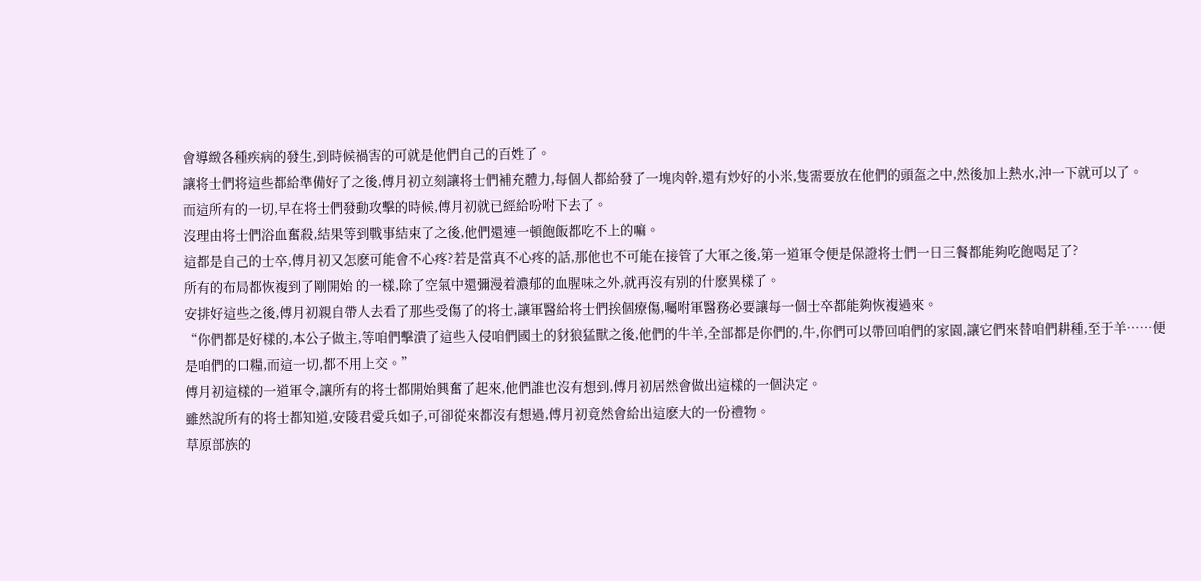會導緻各種疾病的發生,到時候禍害的可就是他們自己的百姓了。
讓将士們将這些都給準備好了之後,傅月初立刻讓将士們補充體力,每個人都給發了一塊肉幹,還有炒好的小米,隻需要放在他們的頭盔之中,然後加上熱水,沖一下就可以了。
而這所有的一切,早在将士們發動攻擊的時候,傅月初就已經給吩咐下去了。
沒理由将士們浴血奮殺,結果等到戰事結束了之後,他們還連一頓飽飯都吃不上的嘛。
這都是自己的士卒,傅月初又怎麽可能會不心疼?若是當真不心疼的話,那他也不可能在接管了大軍之後,第一道軍令便是保證将士們一日三餐都能夠吃飽喝足了?
所有的布局都恢複到了剛開始 的一樣,除了空氣中還彌漫着濃郁的血腥味之外,就再沒有别的什麽異樣了。
安排好這些之後,傅月初親自帶人去看了那些受傷了的将士,讓軍醫給将士們挨個療傷,囑咐軍醫務必要讓每一個士卒都能夠恢複過來。
“你們都是好樣的,本公子做主,等咱們擊潰了這些入侵咱們國土的豺狼猛獸之後,他們的牛羊,全部都是你們的,牛,你們可以帶回咱們的家園,讓它們來替咱們耕種,至于羊……便是咱們的口糧,而這一切,都不用上交。”
傅月初這樣的一道軍令,讓所有的将士都開始興奮了起來,他們誰也沒有想到,傅月初居然會做出這樣的一個決定。
雖然說所有的将士都知道,安陵君愛兵如子,可卻從來都沒有想過,傅月初竟然會給出這麽大的一份禮物。
草原部族的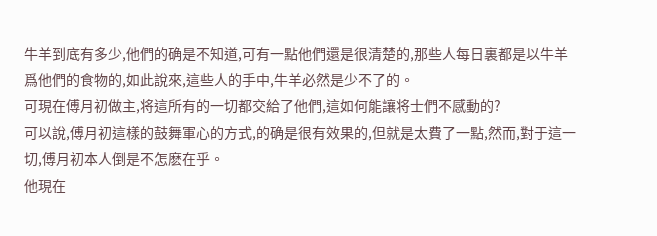牛羊到底有多少,他們的确是不知道,可有一點他們還是很清楚的,那些人每日裏都是以牛羊爲他們的食物的,如此說來,這些人的手中,牛羊必然是少不了的。
可現在傅月初做主,将這所有的一切都交給了他們,這如何能讓将士們不感動的?
可以說,傅月初這樣的鼓舞軍心的方式,的确是很有效果的,但就是太費了一點,然而,對于這一切,傅月初本人倒是不怎麽在乎。
他現在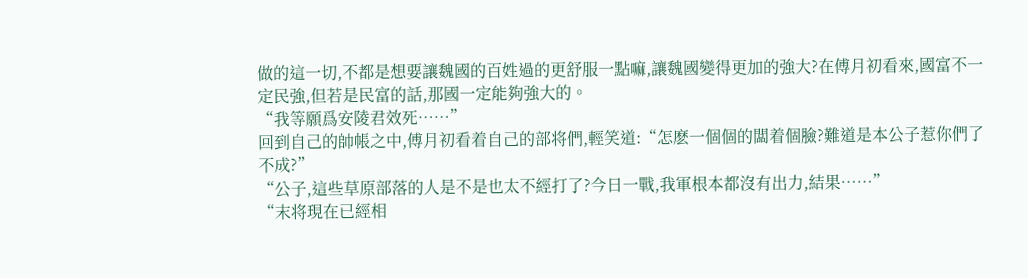做的這一切,不都是想要讓魏國的百姓過的更舒服一點嘛,讓魏國變得更加的強大?在傅月初看來,國富不一定民強,但若是民富的話,那國一定能夠強大的。
“我等願爲安陵君效死……”
回到自己的帥帳之中,傅月初看着自己的部将們,輕笑道:“怎麽一個個的闆着個臉?難道是本公子惹你們了不成?”
“公子,這些草原部落的人是不是也太不經打了?今日一戰,我軍根本都沒有出力,結果……”
“末将現在已經相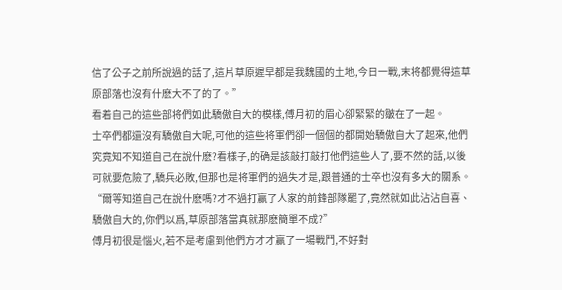信了公子之前所說過的話了,這片草原遲早都是我魏國的土地,今日一戰,末将都覺得這草原部落也沒有什麽大不了的了。”
看着自己的這些部将們如此驕傲自大的模樣,傅月初的眉心卻緊緊的皺在了一起。
士卒們都還沒有驕傲自大呢,可他的這些将軍們卻一個個的都開始驕傲自大了起來,他們究竟知不知道自己在說什麽?看樣子,的确是該敲打敲打他們這些人了,要不然的話,以後可就要危險了,驕兵必敗,但那也是将軍們的過失才是,跟普通的士卒也沒有多大的關系。
“爾等知道自己在說什麽嗎?才不過打赢了人家的前鋒部隊罷了,竟然就如此沾沾自喜、驕傲自大的,你們以爲,草原部落當真就那麽簡單不成?”
傅月初很是惱火,若不是考慮到他們方才才赢了一場戰鬥,不好對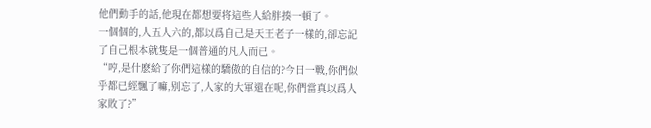他們動手的話,他現在都想要将這些人給胖揍一頓了。
一個個的,人五人六的,都以爲自己是天王老子一樣的,卻忘記了自己根本就隻是一個普通的凡人而已。
“哼,是什麽給了你們這樣的驕傲的自信的?今日一戰,你們似乎都已經飄了嘛,别忘了,人家的大軍還在呢,你們當真以爲人家敗了?”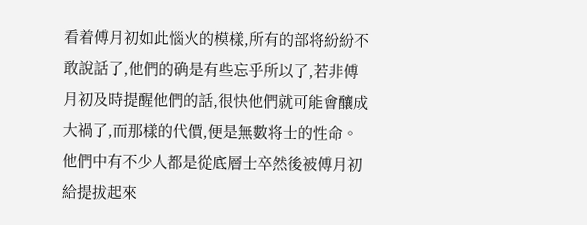看着傅月初如此惱火的模樣,所有的部将紛紛不敢說話了,他們的确是有些忘乎所以了,若非傅月初及時提醒他們的話,很快他們就可能會釀成大禍了,而那樣的代價,便是無數将士的性命。
他們中有不少人都是從底層士卒然後被傅月初給提拔起來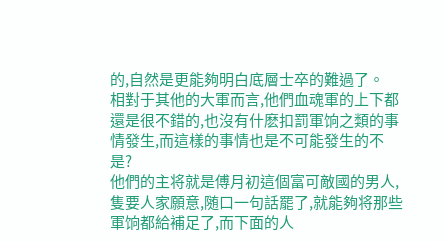的,自然是更能夠明白底層士卒的難過了。
相對于其他的大軍而言,他們血魂軍的上下都還是很不錯的,也沒有什麽扣罰軍饷之類的事情發生,而這樣的事情也是不可能發生的不是?
他們的主将就是傅月初這個富可敵國的男人,隻要人家願意,随口一句話罷了,就能夠将那些軍饷都給補足了,而下面的人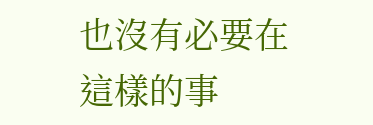也沒有必要在這樣的事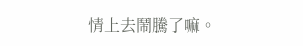情上去鬧騰了嘛。